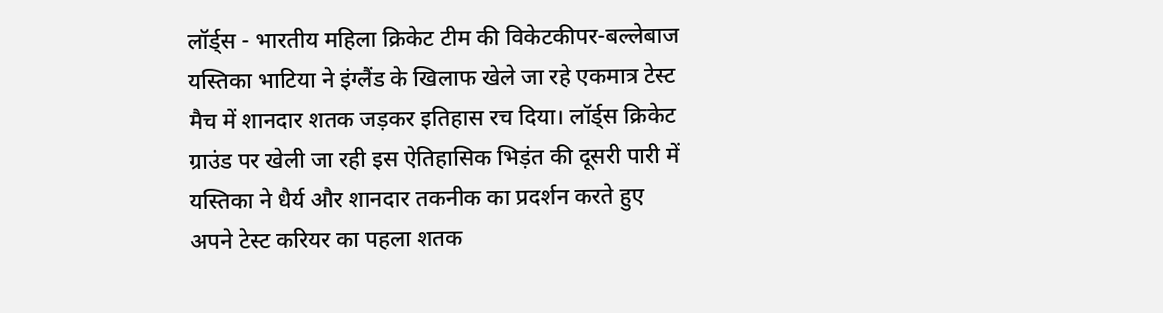लॉर्ड्स - भारतीय महिला क्रिकेट टीम की विकेटकीपर-बल्लेबाज यस्तिका भाटिया ने इंग्लैंड के खिलाफ खेले जा रहे एकमात्र टेस्ट मैच में शानदार शतक जड़कर इतिहास रच दिया। लॉर्ड्स क्रिकेट ग्राउंड पर खेली जा रही इस ऐतिहासिक भिड़ंत की दूसरी पारी में यस्तिका ने धैर्य और शानदार तकनीक का प्रदर्शन करते हुए अपने टेस्ट करियर का पहला शतक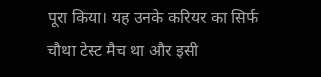पूरा किया। यह उनके करियर का सिर्फ चौथा टेस्ट मैच था और इसी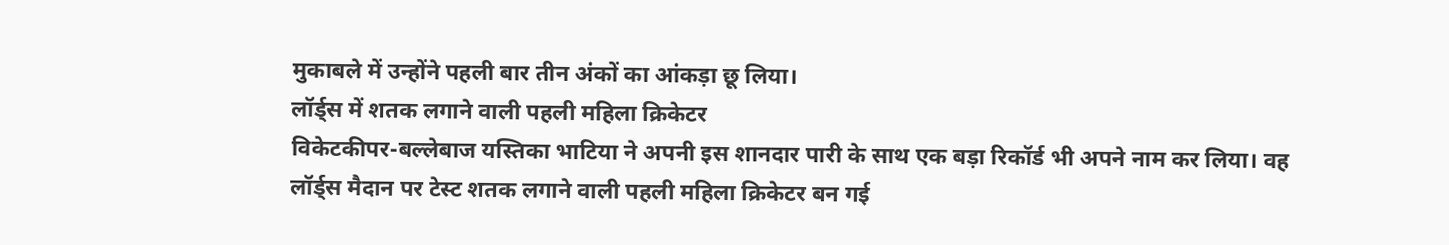मुकाबले में उन्होंने पहली बार तीन अंकों का आंकड़ा छू लिया।
लॉर्ड्स में शतक लगाने वाली पहली महिला क्रिकेटर
विकेटकीपर-बल्लेबाज यस्तिका भाटिया ने अपनी इस शानदार पारी के साथ एक बड़ा रिकॉर्ड भी अपने नाम कर लिया। वह लॉर्ड्स मैदान पर टेस्ट शतक लगाने वाली पहली महिला क्रिकेटर बन गई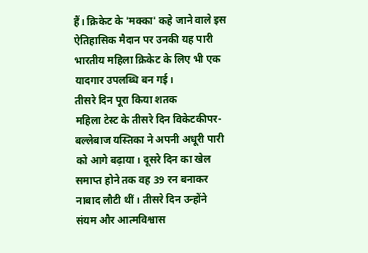हैं। क्रिकेट के 'मक्का' कहे जाने वाले इस ऐतिहासिक मैदान पर उनकी यह पारी भारतीय महिला क्रिकेट के लिए भी एक यादगार उपलब्धि बन गई।
तीसरे दिन पूरा किया शतक
महिला टेस्ट के तीसरे दिन विकेटकीपर-बल्लेबाज यस्तिका ने अपनी अधूरी पारी को आगे बढ़ाया। दूसरे दिन का खेल समाप्त होने तक वह 39 रन बनाकर नाबाद लौटी थीं। तीसरे दिन उन्होंने संयम और आत्मविश्वास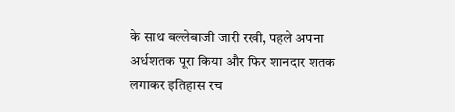के साथ बल्लेबाजी जारी रखी, पहले अपना अर्धशतक पूरा किया और फिर शानदार शतक लगाकर इतिहास रच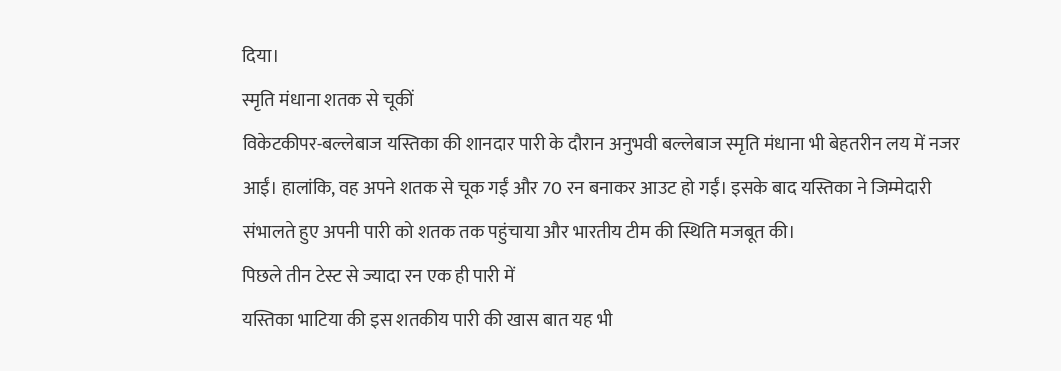दिया।
स्मृति मंधाना शतक से चूकीं
विकेटकीपर-बल्लेबाज यस्तिका की शानदार पारी के दौरान अनुभवी बल्लेबाज स्मृति मंधाना भी बेहतरीन लय में नजर आईं। हालांकि, वह अपने शतक से चूक गईं और 70 रन बनाकर आउट हो गईं। इसके बाद यस्तिका ने जिम्मेदारी संभालते हुए अपनी पारी को शतक तक पहुंचाया और भारतीय टीम की स्थिति मजबूत की।
पिछले तीन टेस्ट से ज्यादा रन एक ही पारी में
यस्तिका भाटिया की इस शतकीय पारी की खास बात यह भी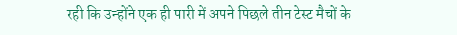रही कि उन्होंने एक ही पारी में अपने पिछले तीन टेस्ट मैचों के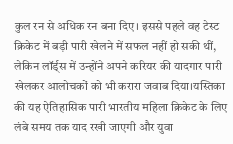कुल रन से अधिक रन बना दिए। इससे पहले वह टेस्ट क्रिकेट में बड़ी पारी खेलने में सफल नहीं हो सकी थीं, लेकिन लॉर्ड्स में उन्होंने अपने करियर की यादगार पारी खेलकर आलोचकों को भी करारा जवाब दिया।यस्तिका की यह ऐतिहासिक पारी भारतीय महिला क्रिकेट के लिए लंबे समय तक याद रखी जाएगी और युवा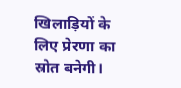खिलाड़ियों के लिए प्रेरणा का स्रोत बनेगी।